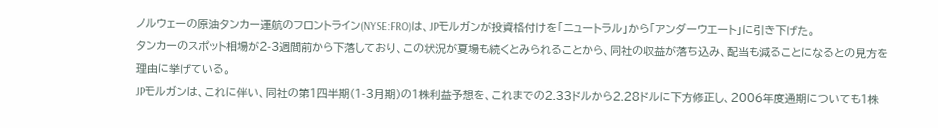ノルウェーの原油タンカー運航のフロントライン(NYSE:FRO)は、JPモルガンが投資格付けを「ニュートラル」から「アンダーウエート」に引き下げた。
タンカーのスポット相場が2-3週間前から下落しており、この状況が夏場も続くとみられることから、同社の収益が落ち込み、配当も減ることになるとの見方を理由に挙げている。
JPモルガンは、これに伴い、同社の第1四半期(1-3月期)の1株利益予想を、これまでの2.33ドルから2.28ドルに下方修正し、2006年度通期についても1株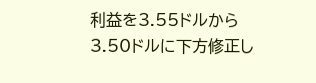利益を3.55ドルから3.50ドルに下方修正し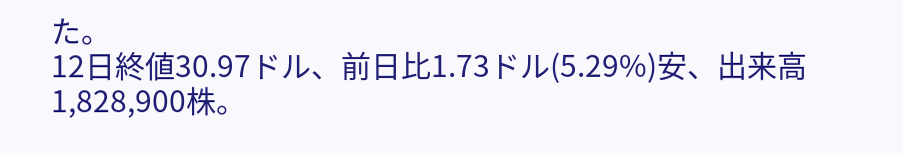た。
12日終値30.97ドル、前日比1.73ドル(5.29%)安、出来高1,828,900株。